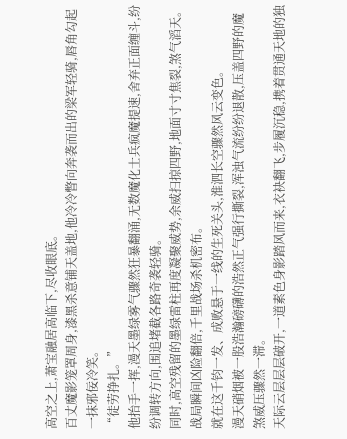高空之上,萧宝融居高临下,尽收眼底。
百丈魔影笼罩周身,漆黑杀意铺天盖地,他冷冷瞥向奔袭而出的梁军轻骑,唇角勾起一抹邪佞冷笑。
“徒劳挣扎。”
他抬手一挥,漫天墨绿雾气骤然狂暴翻涌,无数魔化士兵疯魔提速,舍弃正面缠斗,纷纷调转方向,围追堵截各路奇袭轻骑。
同时,高空残留的墨绿雷柱再度凝聚威势,余威扫掠四野,地面寸寸焦裂,煞气滔天。
战局瞬间凶险翻倍,千里战场杀机密布。
就在这千钧一发、成败悬于一线的生死关头,淮泗长空骤然风云变色。
漫天硝烟被一股浩瀚磅礴的浩然正气强行撕裂,浑浊气流纷纷退散,压盖四野的魔煞威压骤然一滞。
天际云层层层破开,一道素色身影踏风而来,衣袂翻飞,步履沉稳,携着贯通天地的独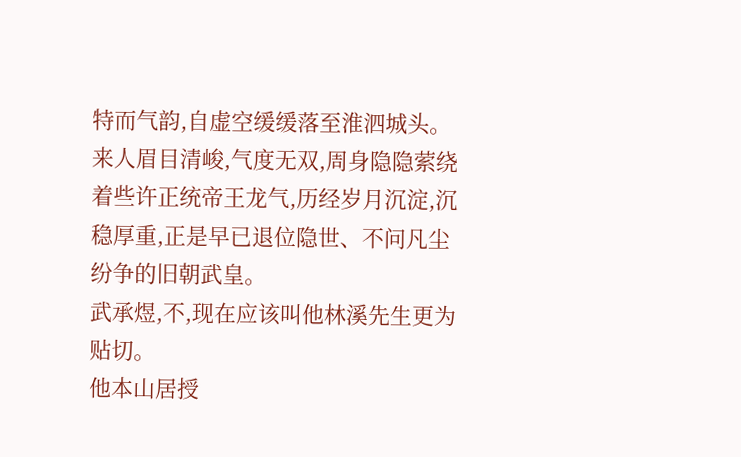特而气韵,自虚空缓缓落至淮泗城头。
来人眉目清峻,气度无双,周身隐隐萦绕着些许正统帝王龙气,历经岁月沉淀,沉稳厚重,正是早已退位隐世、不问凡尘纷争的旧朝武皇。
武承煜,不,现在应该叫他林溪先生更为贴切。
他本山居授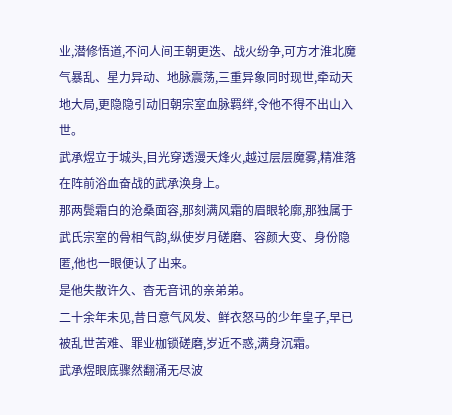业,潜修悟道,不问人间王朝更迭、战火纷争,可方才淮北魔气暴乱、星力异动、地脉震荡,三重异象同时现世,牵动天地大局,更隐隐引动旧朝宗室血脉羁绊,令他不得不出山入世。
武承煜立于城头,目光穿透漫天烽火,越过层层魔雾,精准落在阵前浴血奋战的武承涣身上。
那两鬓霜白的沧桑面容,那刻满风霜的眉眼轮廓,那独属于武氏宗室的骨相气韵,纵使岁月磋磨、容颜大变、身份隐匿,他也一眼便认了出来。
是他失散许久、杳无音讯的亲弟弟。
二十余年未见,昔日意气风发、鲜衣怒马的少年皇子,早已被乱世苦难、罪业枷锁磋磨,岁近不惑,满身沉霜。
武承煜眼底骤然翻涌无尽波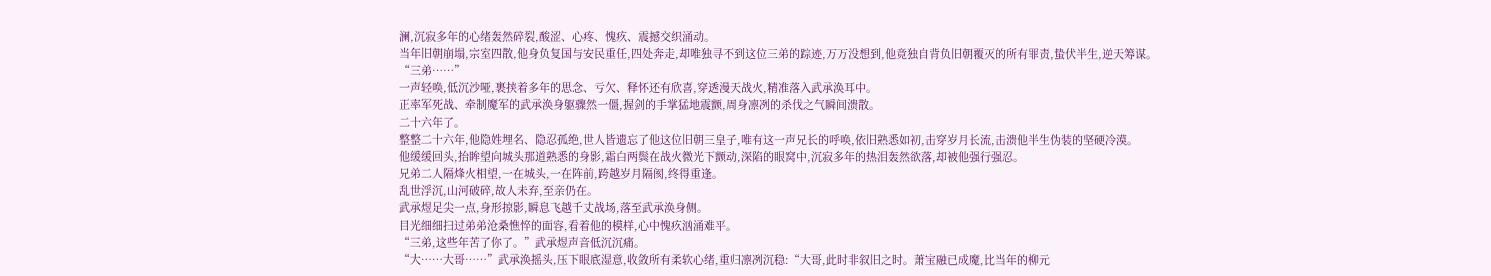澜,沉寂多年的心绪轰然碎裂,酸涩、心疼、愧疚、震撼交织涌动。
当年旧朝崩塌,宗室四散,他身负复国与安民重任,四处奔走,却唯独寻不到这位三弟的踪迹,万万没想到,他竟独自背负旧朝覆灭的所有罪责,蛰伏半生,逆天筹谋。
“三弟……”
一声轻唤,低沉沙哑,裹挟着多年的思念、亏欠、释怀还有欣喜,穿透漫天战火,精准落入武承涣耳中。
正率军死战、牵制魔军的武承涣身躯骤然一僵,握剑的手掌猛地震颤,周身凛冽的杀伐之气瞬间溃散。
二十六年了。
整整二十六年,他隐姓埋名、隐忍孤绝,世人皆遗忘了他这位旧朝三皇子,唯有这一声兄长的呼唤,依旧熟悉如初,击穿岁月长流,击溃他半生伪装的坚硬冷漠。
他缓缓回头,抬眸望向城头那道熟悉的身影,霜白两鬓在战火微光下颤动,深陷的眼窝中,沉寂多年的热泪轰然欲落,却被他强行强忍。
兄弟二人隔烽火相望,一在城头,一在阵前,跨越岁月隔阂,终得重逢。
乱世浮沉,山河破碎,故人未弃,至亲仍在。
武承煜足尖一点,身形掠影,瞬息飞越千丈战场,落至武承涣身侧。
目光细细扫过弟弟沧桑憔悴的面容,看着他的模样,心中愧疚汹涌难平。
“三弟,这些年苦了你了。”武承煜声音低沉沉痛。
“大……大哥……”武承涣摇头,压下眼底湿意,收敛所有柔软心绪,重归凛冽沉稳:“大哥,此时非叙旧之时。萧宝融已成魔,比当年的柳元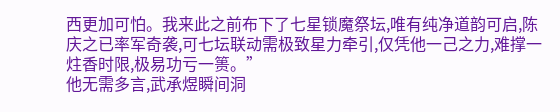西更加可怕。我来此之前布下了七星锁魔祭坛,唯有纯净道韵可启,陈庆之已率军奇袭,可七坛联动需极致星力牵引,仅凭他一己之力,难撑一炷香时限,极易功亏一篑。”
他无需多言,武承煜瞬间洞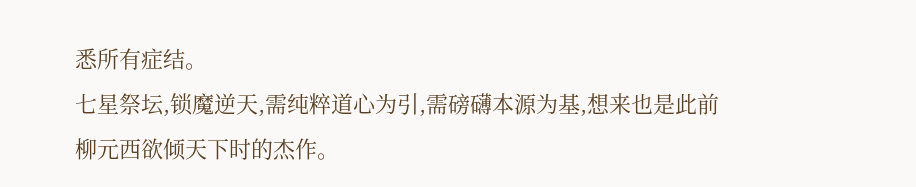悉所有症结。
七星祭坛,锁魔逆天,需纯粹道心为引,需磅礴本源为基,想来也是此前柳元西欲倾天下时的杰作。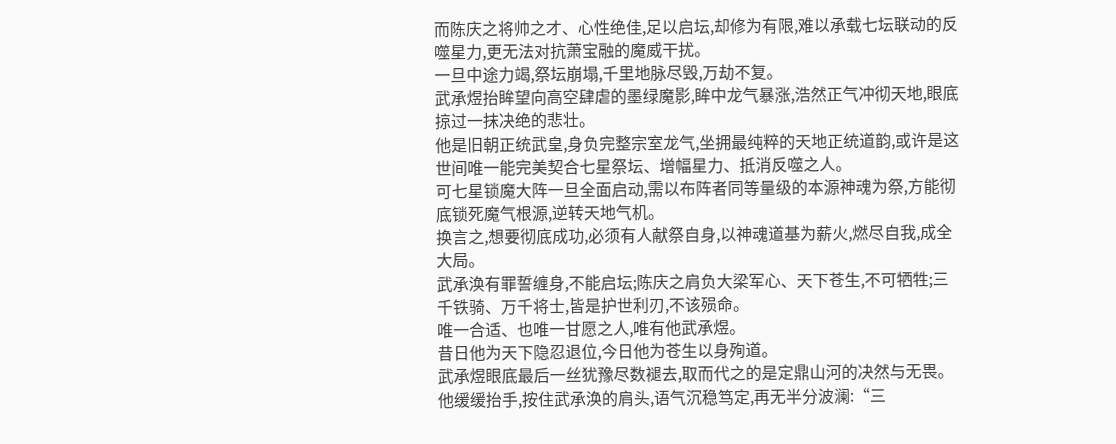而陈庆之将帅之才、心性绝佳,足以启坛,却修为有限,难以承载七坛联动的反噬星力,更无法对抗萧宝融的魔威干扰。
一旦中途力竭,祭坛崩塌,千里地脉尽毁,万劫不复。
武承煜抬眸望向高空肆虐的墨绿魔影,眸中龙气暴涨,浩然正气冲彻天地,眼底掠过一抹决绝的悲壮。
他是旧朝正统武皇,身负完整宗室龙气,坐拥最纯粹的天地正统道韵,或许是这世间唯一能完美契合七星祭坛、增幅星力、抵消反噬之人。
可七星锁魔大阵一旦全面启动,需以布阵者同等量级的本源神魂为祭,方能彻底锁死魔气根源,逆转天地气机。
换言之,想要彻底成功,必须有人献祭自身,以神魂道基为薪火,燃尽自我,成全大局。
武承涣有罪誓缠身,不能启坛;陈庆之肩负大梁军心、天下苍生,不可牺牲;三千铁骑、万千将士,皆是护世利刃,不该殒命。
唯一合适、也唯一甘愿之人,唯有他武承煜。
昔日他为天下隐忍退位,今日他为苍生以身殉道。
武承煜眼底最后一丝犹豫尽数褪去,取而代之的是定鼎山河的决然与无畏。
他缓缓抬手,按住武承涣的肩头,语气沉稳笃定,再无半分波澜:“三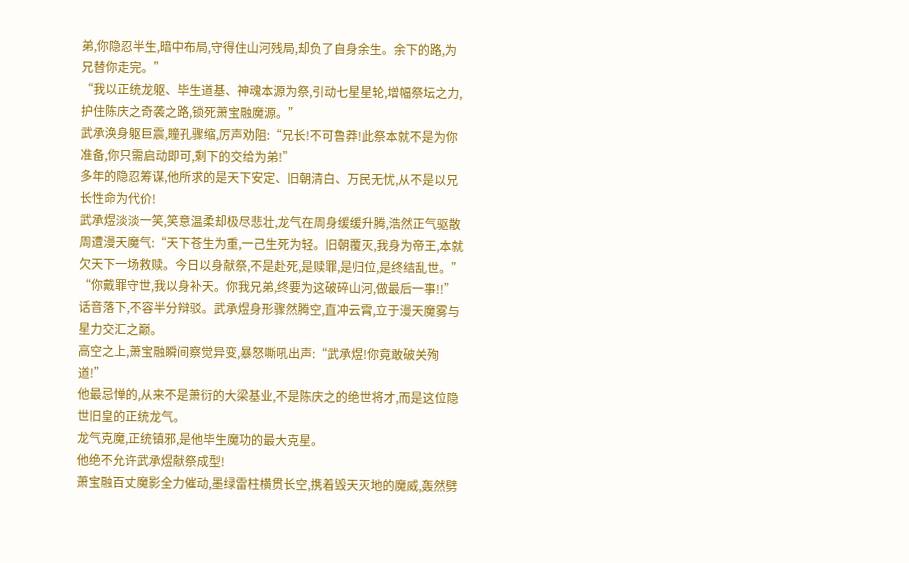弟,你隐忍半生,暗中布局,守得住山河残局,却负了自身余生。余下的路,为兄替你走完。”
“我以正统龙躯、毕生道基、神魂本源为祭,引动七星星轮,增幅祭坛之力,护住陈庆之奇袭之路,锁死萧宝融魔源。”
武承涣身躯巨震,瞳孔骤缩,厉声劝阻:“兄长!不可鲁莽!此祭本就不是为你准备,你只需启动即可,剩下的交给为弟!”
多年的隐忍筹谋,他所求的是天下安定、旧朝清白、万民无忧,从不是以兄长性命为代价!
武承煜淡淡一笑,笑意温柔却极尽悲壮,龙气在周身缓缓升腾,浩然正气驱散周遭漫天魔气:“天下苍生为重,一己生死为轻。旧朝覆灭,我身为帝王,本就欠天下一场救赎。今日以身献祭,不是赴死,是赎罪,是归位,是终结乱世。”
“你戴罪守世,我以身补天。你我兄弟,终要为这破碎山河,做最后一事!!”
话音落下,不容半分辩驳。武承煜身形骤然腾空,直冲云霄,立于漫天魔雾与星力交汇之巅。
高空之上,萧宝融瞬间察觉异变,暴怒嘶吼出声:“武承煜!你竟敢破关殉道!”
他最忌惮的,从来不是萧衍的大梁基业,不是陈庆之的绝世将才,而是这位隐世旧皇的正统龙气。
龙气克魔,正统镇邪,是他毕生魔功的最大克星。
他绝不允许武承煜献祭成型!
萧宝融百丈魔影全力催动,墨绿雷柱横贯长空,携着毁天灭地的魔威,轰然劈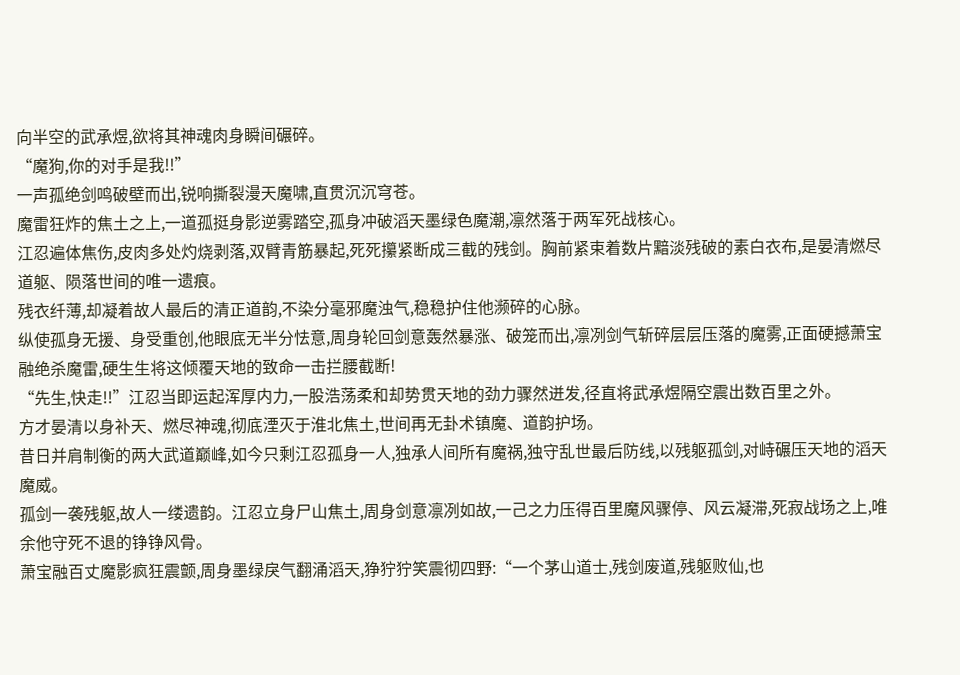向半空的武承煜,欲将其神魂肉身瞬间碾碎。
“魔狗,你的对手是我!!”
一声孤绝剑鸣破壁而出,锐响撕裂漫天魔啸,直贯沉沉穹苍。
魔雷狂炸的焦土之上,一道孤挺身影逆雾踏空,孤身冲破滔天墨绿色魔潮,凛然落于两军死战核心。
江忍遍体焦伤,皮肉多处灼烧剥落,双臂青筋暴起,死死攥紧断成三截的残剑。胸前紧束着数片黯淡残破的素白衣布,是晏清燃尽道躯、陨落世间的唯一遗痕。
残衣纤薄,却凝着故人最后的清正道韵,不染分毫邪魔浊气,稳稳护住他濒碎的心脉。
纵使孤身无援、身受重创,他眼底无半分怯意,周身轮回剑意轰然暴涨、破笼而出,凛冽剑气斩碎层层压落的魔雾,正面硬撼萧宝融绝杀魔雷,硬生生将这倾覆天地的致命一击拦腰截断!
“先生,快走!!”江忍当即运起浑厚内力,一股浩荡柔和却势贯天地的劲力骤然迸发,径直将武承煜隔空震出数百里之外。
方才晏清以身补天、燃尽神魂,彻底湮灭于淮北焦土,世间再无卦术镇魔、道韵护场。
昔日并肩制衡的两大武道巅峰,如今只剩江忍孤身一人,独承人间所有魔祸,独守乱世最后防线,以残躯孤剑,对峙碾压天地的滔天魔威。
孤剑一袭残躯,故人一缕遗韵。江忍立身尸山焦土,周身剑意凛冽如故,一己之力压得百里魔风骤停、风云凝滞,死寂战场之上,唯余他守死不退的铮铮风骨。
萧宝融百丈魔影疯狂震颤,周身墨绿戾气翻涌滔天,狰狞狞笑震彻四野:“一个茅山道士,残剑废道,残躯败仙,也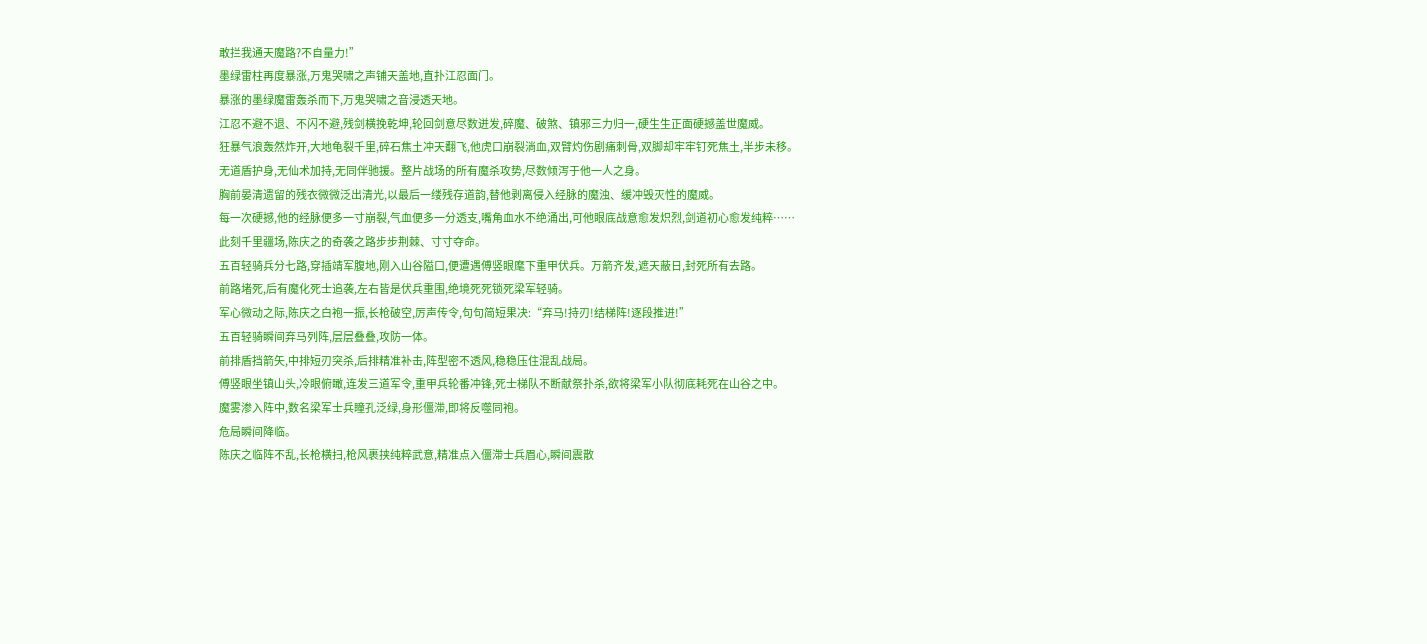敢拦我通天魔路?不自量力!”
墨绿雷柱再度暴涨,万鬼哭啸之声铺天盖地,直扑江忍面门。
暴涨的墨绿魔雷轰杀而下,万鬼哭啸之音浸透天地。
江忍不避不退、不闪不避,残剑横挽乾坤,轮回剑意尽数迸发,碎魔、破煞、镇邪三力归一,硬生生正面硬撼盖世魔威。
狂暴气浪轰然炸开,大地龟裂千里,碎石焦土冲天翻飞,他虎口崩裂淌血,双臂灼伤剧痛刺骨,双脚却牢牢钉死焦土,半步未移。
无道盾护身,无仙术加持,无同伴驰援。整片战场的所有魔杀攻势,尽数倾泻于他一人之身。
胸前晏清遗留的残衣微微泛出清光,以最后一缕残存道韵,替他剥离侵入经脉的魔浊、缓冲毁灭性的魔威。
每一次硬撼,他的经脉便多一寸崩裂,气血便多一分透支,嘴角血水不绝涌出,可他眼底战意愈发炽烈,剑道初心愈发纯粹……
此刻千里疆场,陈庆之的奇袭之路步步荆棘、寸寸夺命。
五百轻骑兵分七路,穿插靖军腹地,刚入山谷隘口,便遭遇傅竖眼麾下重甲伏兵。万箭齐发,遮天蔽日,封死所有去路。
前路堵死,后有魔化死士追袭,左右皆是伏兵重围,绝境死死锁死梁军轻骑。
军心微动之际,陈庆之白袍一振,长枪破空,厉声传令,句句简短果决:“弃马!持刃!结梯阵!逐段推进!”
五百轻骑瞬间弃马列阵,层层叠叠,攻防一体。
前排盾挡箭矢,中排短刃突杀,后排精准补击,阵型密不透风,稳稳压住混乱战局。
傅竖眼坐镇山头,冷眼俯瞰,连发三道军令,重甲兵轮番冲锋,死士梯队不断献祭扑杀,欲将梁军小队彻底耗死在山谷之中。
魔雾渗入阵中,数名梁军士兵瞳孔泛绿,身形僵滞,即将反噬同袍。
危局瞬间降临。
陈庆之临阵不乱,长枪横扫,枪风裹挟纯粹武意,精准点入僵滞士兵眉心,瞬间震散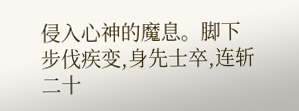侵入心神的魔息。脚下步伐疾变,身先士卒,连斩二十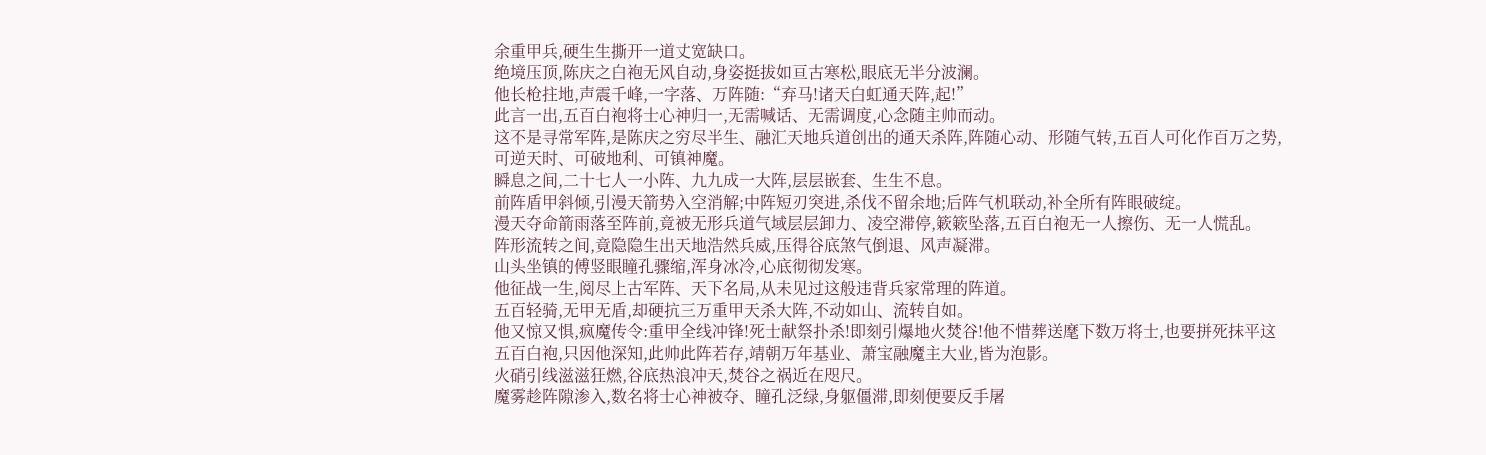余重甲兵,硬生生撕开一道丈宽缺口。
绝境压顶,陈庆之白袍无风自动,身姿挺拔如亘古寒松,眼底无半分波澜。
他长枪拄地,声震千峰,一字落、万阵随:“弃马!诸天白虹通天阵,起!”
此言一出,五百白袍将士心神归一,无需喊话、无需调度,心念随主帅而动。
这不是寻常军阵,是陈庆之穷尽半生、融汇天地兵道创出的通天杀阵,阵随心动、形随气转,五百人可化作百万之势,可逆天时、可破地利、可镇神魔。
瞬息之间,二十七人一小阵、九九成一大阵,层层嵌套、生生不息。
前阵盾甲斜倾,引漫天箭势入空消解;中阵短刃突进,杀伐不留余地;后阵气机联动,补全所有阵眼破绽。
漫天夺命箭雨落至阵前,竟被无形兵道气域层层卸力、凌空滞停,簌簌坠落,五百白袍无一人擦伤、无一人慌乱。
阵形流转之间,竟隐隐生出天地浩然兵威,压得谷底煞气倒退、风声凝滞。
山头坐镇的傅竖眼瞳孔骤缩,浑身冰冷,心底彻彻发寒。
他征战一生,阅尽上古军阵、天下名局,从未见过这般违背兵家常理的阵道。
五百轻骑,无甲无盾,却硬抗三万重甲天杀大阵,不动如山、流转自如。
他又惊又惧,疯魔传令:重甲全线冲锋!死士献祭扑杀!即刻引爆地火焚谷!他不惜葬送麾下数万将士,也要拼死抹平这五百白袍,只因他深知,此帅此阵若存,靖朝万年基业、萧宝融魔主大业,皆为泡影。
火硝引线滋滋狂燃,谷底热浪冲天,焚谷之祸近在咫尺。
魔雾趁阵隙渗入,数名将士心神被夺、瞳孔泛绿,身躯僵滞,即刻便要反手屠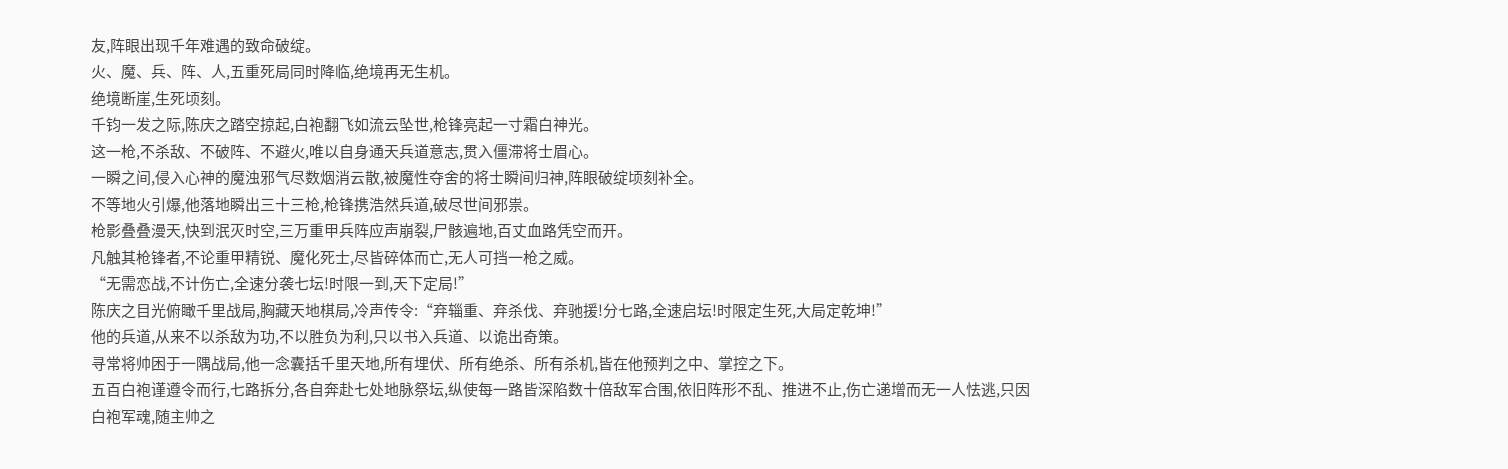友,阵眼出现千年难遇的致命破绽。
火、魔、兵、阵、人,五重死局同时降临,绝境再无生机。
绝境断崖,生死顷刻。
千钧一发之际,陈庆之踏空掠起,白袍翻飞如流云坠世,枪锋亮起一寸霜白神光。
这一枪,不杀敌、不破阵、不避火,唯以自身通天兵道意志,贯入僵滞将士眉心。
一瞬之间,侵入心神的魔浊邪气尽数烟消云散,被魔性夺舍的将士瞬间归神,阵眼破绽顷刻补全。
不等地火引爆,他落地瞬出三十三枪,枪锋携浩然兵道,破尽世间邪祟。
枪影叠叠漫天,快到泯灭时空,三万重甲兵阵应声崩裂,尸骸遍地,百丈血路凭空而开。
凡触其枪锋者,不论重甲精锐、魔化死士,尽皆碎体而亡,无人可挡一枪之威。
“无需恋战,不计伤亡,全速分袭七坛!时限一到,天下定局!”
陈庆之目光俯瞰千里战局,胸藏天地棋局,冷声传令:“弃辎重、弃杀伐、弃驰援!分七路,全速启坛!时限定生死,大局定乾坤!”
他的兵道,从来不以杀敌为功,不以胜负为利,只以书入兵道、以诡出奇策。
寻常将帅困于一隅战局,他一念囊括千里天地,所有埋伏、所有绝杀、所有杀机,皆在他预判之中、掌控之下。
五百白袍谨遵令而行,七路拆分,各自奔赴七处地脉祭坛,纵使每一路皆深陷数十倍敌军合围,依旧阵形不乱、推进不止,伤亡递增而无一人怯逃,只因白袍军魂,随主帅之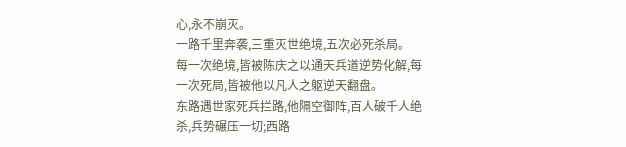心,永不崩灭。
一路千里奔袭,三重灭世绝境,五次必死杀局。
每一次绝境,皆被陈庆之以通天兵道逆势化解,每一次死局,皆被他以凡人之躯逆天翻盘。
东路遇世家死兵拦路,他隔空御阵,百人破千人绝杀,兵势碾压一切;西路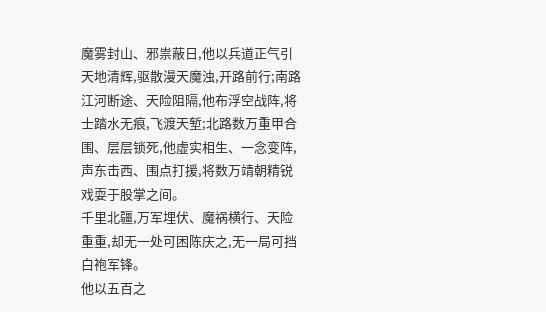魔雾封山、邪祟蔽日,他以兵道正气引天地清辉,驱散漫天魔浊,开路前行;南路江河断途、天险阻隔,他布浮空战阵,将士踏水无痕,飞渡天堑;北路数万重甲合围、层层锁死,他虚实相生、一念变阵,声东击西、围点打援,将数万靖朝精锐戏耍于股掌之间。
千里北疆,万军埋伏、魔祸横行、天险重重,却无一处可困陈庆之,无一局可挡白袍军锋。
他以五百之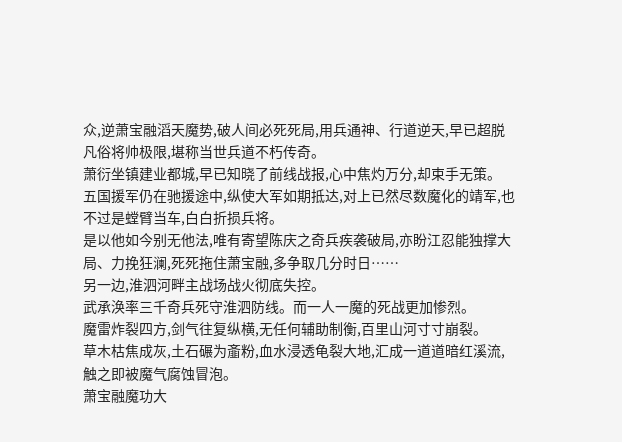众,逆萧宝融滔天魔势,破人间必死死局,用兵通神、行道逆天,早已超脱凡俗将帅极限,堪称当世兵道不朽传奇。
萧衍坐镇建业都城,早已知晓了前线战报,心中焦灼万分,却束手无策。
五国援军仍在驰援途中,纵使大军如期抵达,对上已然尽数魔化的靖军,也不过是螳臂当车,白白折损兵将。
是以他如今别无他法,唯有寄望陈庆之奇兵疾袭破局,亦盼江忍能独撑大局、力挽狂澜,死死拖住萧宝融,多争取几分时日……
另一边,淮泗河畔主战场战火彻底失控。
武承涣率三千奇兵死守淮泗防线。而一人一魔的死战更加惨烈。
魔雷炸裂四方,剑气往复纵横,无任何辅助制衡,百里山河寸寸崩裂。
草木枯焦成灰,土石碾为齑粉,血水浸透龟裂大地,汇成一道道暗红溪流,触之即被魔气腐蚀冒泡。
萧宝融魔功大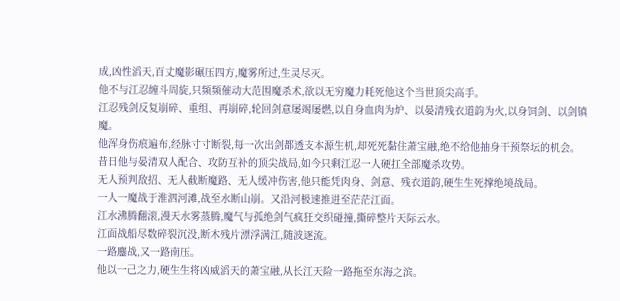成,凶性滔天,百丈魔影碾压四方,魔雾所过,生灵尽灭。
他不与江忍缠斗周旋,只频频催动大范围魔杀术,欲以无穷魔力耗死他这个当世顶尖高手。
江忍残剑反复崩碎、重组、再崩碎,轮回剑意屡竭屡燃,以自身血肉为炉、以晏清残衣道韵为火,以身饲剑、以剑镇魔。
他浑身伤痕遍布,经脉寸寸断裂,每一次出剑都透支本源生机,却死死黏住萧宝融,绝不给他抽身干预祭坛的机会。
昔日他与晏清双人配合、攻防互补的顶尖战局,如今只剩江忍一人硬扛全部魔杀攻势。
无人预判敌招、无人截断魔路、无人缓冲伤害,他只能凭肉身、剑意、残衣道韵,硬生生死撑绝境战局。
一人一魔战于淮泗河滩,战至水断山崩。又沿河极速推进至茫茫江面。
江水沸腾翻滚,漫天水雾蒸腾,魔气与孤绝剑气疯狂交织碰撞,撕碎整片天际云水。
江面战船尽数碎裂沉没,断木残片漂浮满江,随波逐流。
一路鏖战,又一路南压。
他以一己之力,硬生生将凶威滔天的萧宝融,从长江天险一路拖至东海之滨。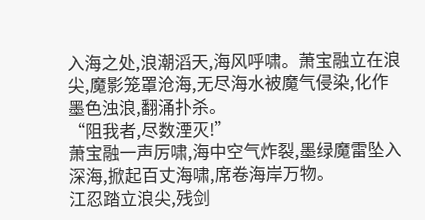入海之处,浪潮滔天,海风呼啸。萧宝融立在浪尖,魔影笼罩沧海,无尽海水被魔气侵染,化作墨色浊浪,翻涌扑杀。
“阻我者,尽数湮灭!”
萧宝融一声厉啸,海中空气炸裂,墨绿魔雷坠入深海,掀起百丈海啸,席卷海岸万物。
江忍踏立浪尖,残剑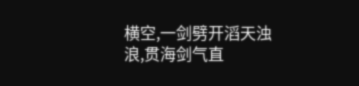横空,一剑劈开滔天浊浪,贯海剑气直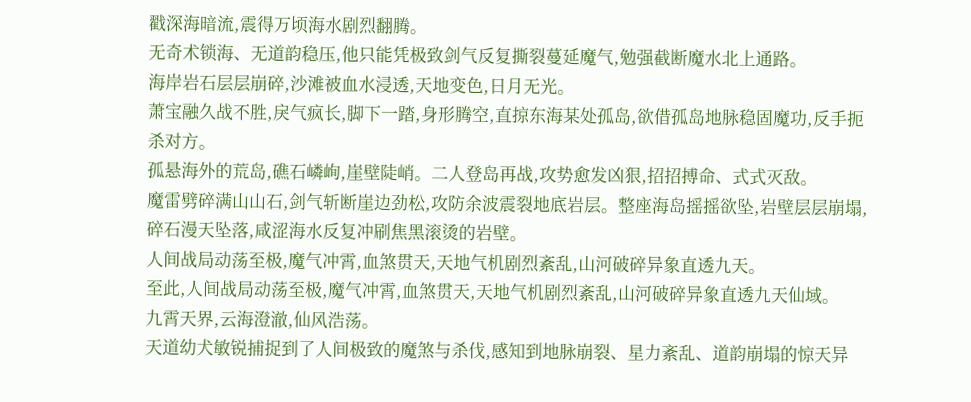戳深海暗流,震得万顷海水剧烈翻腾。
无奇术锁海、无道韵稳压,他只能凭极致剑气反复撕裂蔓延魔气,勉强截断魔水北上通路。
海岸岩石层层崩碎,沙滩被血水浸透,天地变色,日月无光。
萧宝融久战不胜,戾气疯长,脚下一踏,身形腾空,直掠东海某处孤岛,欲借孤岛地脉稳固魔功,反手扼杀对方。
孤悬海外的荒岛,礁石嶙峋,崖壁陡峭。二人登岛再战,攻势愈发凶狠,招招搏命、式式灭敌。
魔雷劈碎满山山石,剑气斩断崖边劲松,攻防余波震裂地底岩层。整座海岛摇摇欲坠,岩壁层层崩塌,碎石漫天坠落,咸涩海水反复冲刷焦黑滚烫的岩壁。
人间战局动荡至极,魔气冲霄,血煞贯天,天地气机剧烈紊乱,山河破碎异象直透九天。
至此,人间战局动荡至极,魔气冲霄,血煞贯天,天地气机剧烈紊乱,山河破碎异象直透九天仙域。
九霄天界,云海澄澈,仙风浩荡。
天道幼犬敏锐捕捉到了人间极致的魔煞与杀伐,感知到地脉崩裂、星力紊乱、道韵崩塌的惊天异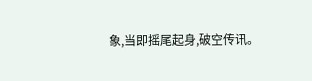象,当即摇尾起身,破空传讯。